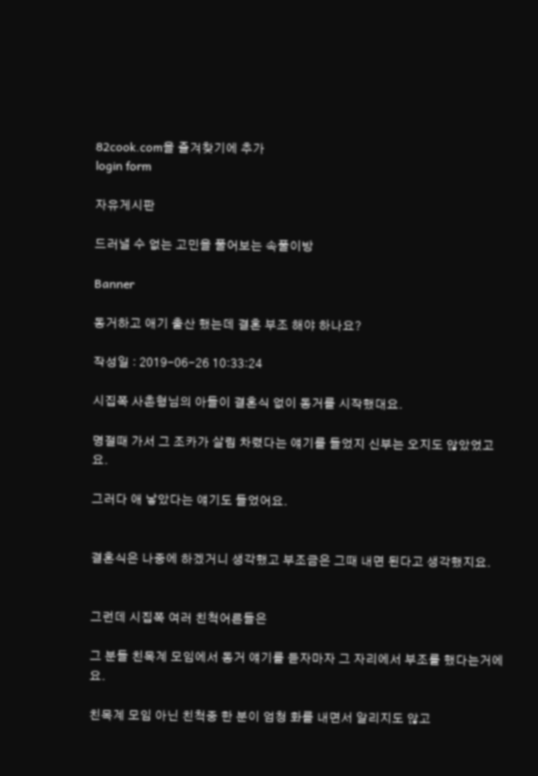82cook.com을 즐겨찾기에 추가
login form

자유게시판

드러낼 수 없는 고민을 풀어보는 속풀이방

Banner

동거하고 애기 출산 했는데 결혼 부조 해야 하나요?

작성일 : 2019-06-26 10:33:24

시집쪽 사촌형님의 아들이 결혼식 없이 동거를 시작했대요.

명절때 가서 그 조카가 살림 차렸다는 얘기를 들었지 신부는 오지도 않았었고요.

그러다 애 낳았다는 얘기도 들었어요.


결혼식은 나중에 하겠거니 생각했고 부조금은 그때 내면 된다고 생각했지요.


그런데 시집쪽 여러 친척어른들은

그 분들 친목계 모임에서 동거 얘기를 듣자마자 그 자리에서 부조를 했다는거에요.

친목계 모임 아닌 친척중 한 분이 엄청 화를 내면서 알리지도 않고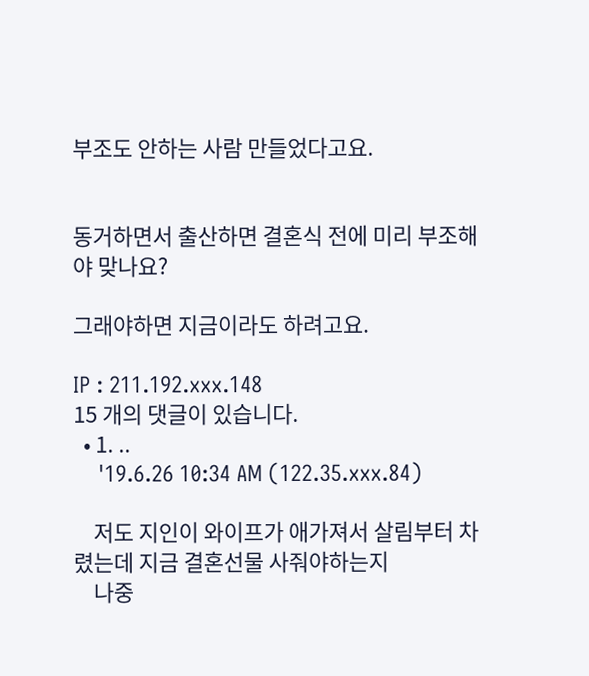부조도 안하는 사람 만들었다고요.


동거하면서 출산하면 결혼식 전에 미리 부조해야 맞나요?

그래야하면 지금이라도 하려고요.

IP : 211.192.xxx.148
15 개의 댓글이 있습니다.
  • 1. ..
    '19.6.26 10:34 AM (122.35.xxx.84)

    저도 지인이 와이프가 애가져서 살림부터 차렸는데 지금 결혼선물 사줘야하는지
    나중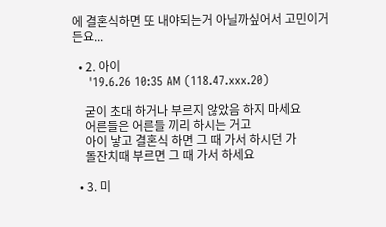에 결혼식하면 또 내야되는거 아닐까싶어서 고민이거든요...

  • 2. 아이
    '19.6.26 10:35 AM (118.47.xxx.20)

    굳이 초대 하거나 부르지 않았음 하지 마세요
    어른들은 어른들 끼리 하시는 거고
    아이 낳고 결혼식 하면 그 때 가서 하시던 가
    돌잔치때 부르면 그 때 가서 하세요

  • 3. 미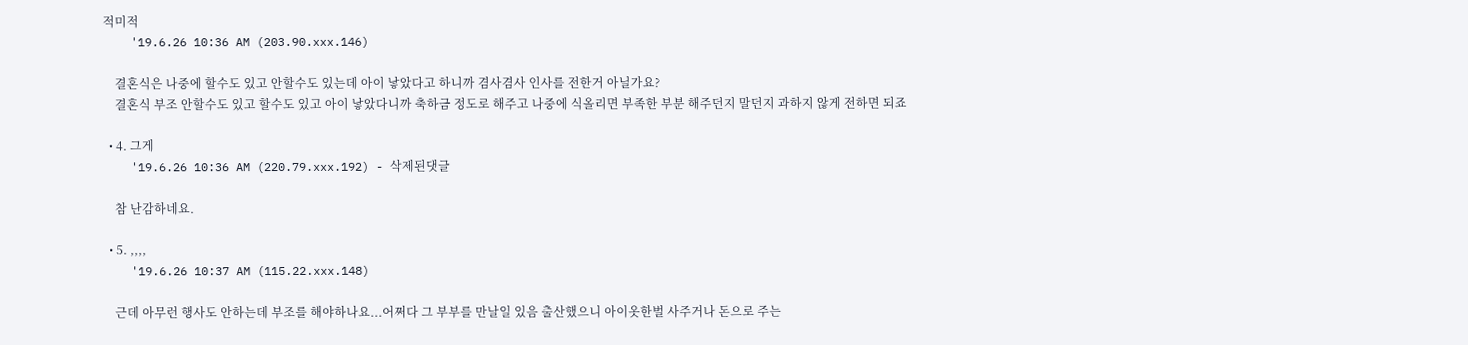적미적
    '19.6.26 10:36 AM (203.90.xxx.146)

    결혼식은 나중에 할수도 있고 안할수도 있는데 아이 낳았다고 하니까 겸사겸사 인사를 전한거 아닐가요?
    결혼식 부조 안할수도 있고 할수도 있고 아이 낳았다니까 축하금 정도로 해주고 나중에 식올리면 부족한 부분 해주던지 말던지 과하지 않게 전하면 되죠

  • 4. 그게
    '19.6.26 10:36 AM (220.79.xxx.192) - 삭제된댓글

    참 난감하네요.

  • 5. ,,,,
    '19.6.26 10:37 AM (115.22.xxx.148)

    근데 아무런 행사도 안하는데 부조를 해야하나요...어쩌다 그 부부를 만날일 있음 출산했으니 아이옷한벌 사주거나 돈으로 주는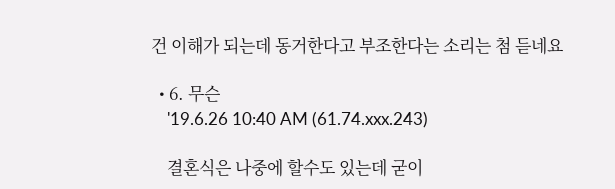건 이해가 되는데 동거한다고 부조한다는 소리는 첨 듣네요

  • 6. 무슨
    '19.6.26 10:40 AM (61.74.xxx.243)

    결혼식은 나중에 할수도 있는데 굳이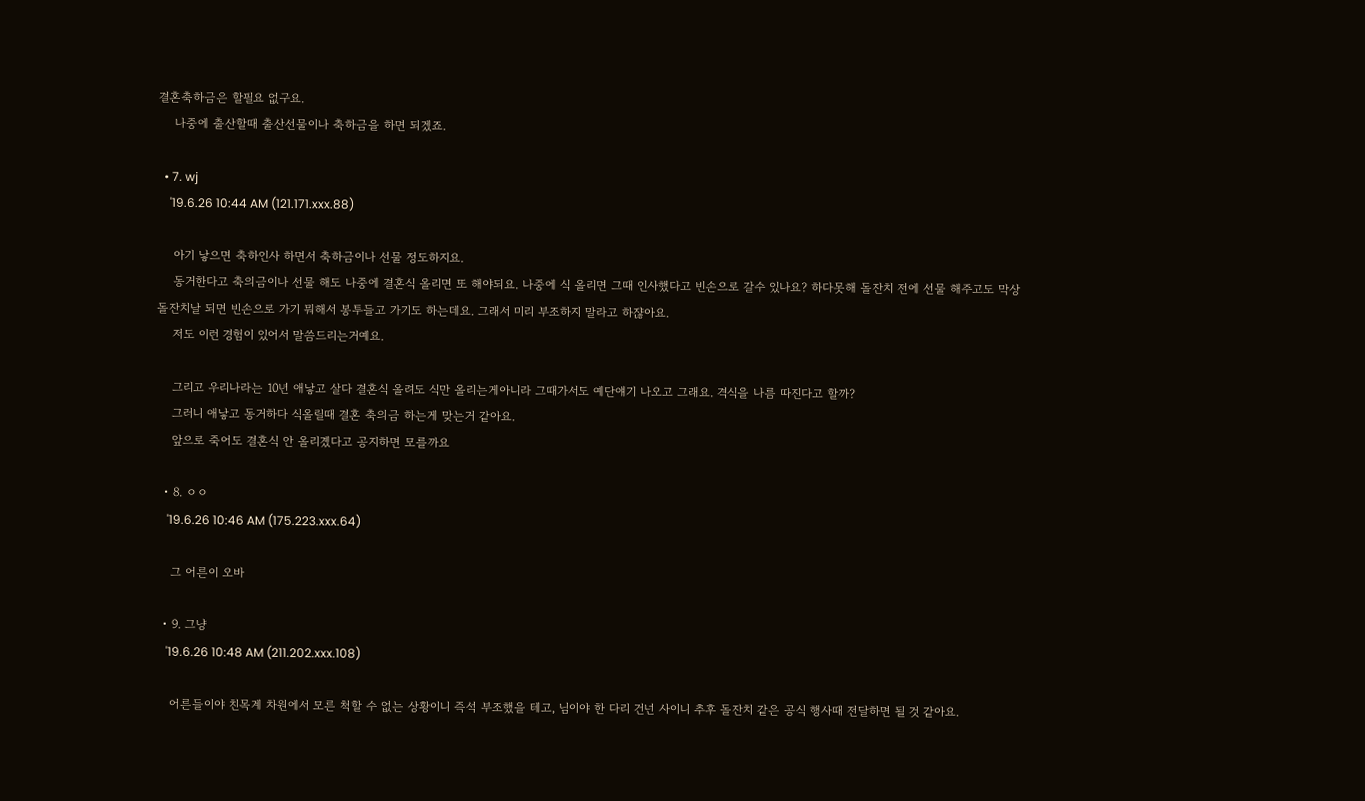결혼축하금은 할필요 없구요.
    나중에 출산할때 출산선물이나 축하금을 하면 되겠죠.

  • 7. wj
    '19.6.26 10:44 AM (121.171.xxx.88)

    아기 낳으면 축하인사 하면서 축하금이나 선물 정도하지요.
    동거한다고 축의금이나 선물 해도 나중에 결혼식 올리면 또 해야되요. 나중에 식 올리면 그때 인사했다고 빈손으로 갈수 있나요? 하다못해 돌잔치 전에 선물 해주고도 막상 돌잔치날 되면 빈손으로 가기 뭐해서 봉투들고 가기도 하는데요. 그래서 미리 부조하지 말라고 하쟎아요.
    저도 이런 경험이 있어서 말씀드리는거예요.

    그리고 우리나라는 10년 애낳고 살다 결혼식 올려도 식만 올리는게아니라 그때가서도 예단얘기 나오고 그래요. 격식을 나름 따진다고 할까?
    그러니 애낳고 동거하다 식올릴때 결혼 축의금 하는게 맞는거 같아요.
    앞으로 죽어도 결혼식 안 올리곘다고 공지하면 모를까요

  • 8. ㅇㅇ
    '19.6.26 10:46 AM (175.223.xxx.64)

    그 어른이 오바

  • 9. 그냥
    '19.6.26 10:48 AM (211.202.xxx.108)

    어른들이야 친목계 차원에서 모른 척할 수 없는 상황이니 즉석 부조했을 테고, 님이야 한 다리 건넌 사이니 추후 돌잔치 같은 공식 행사때 전달하면 될 것 같아요.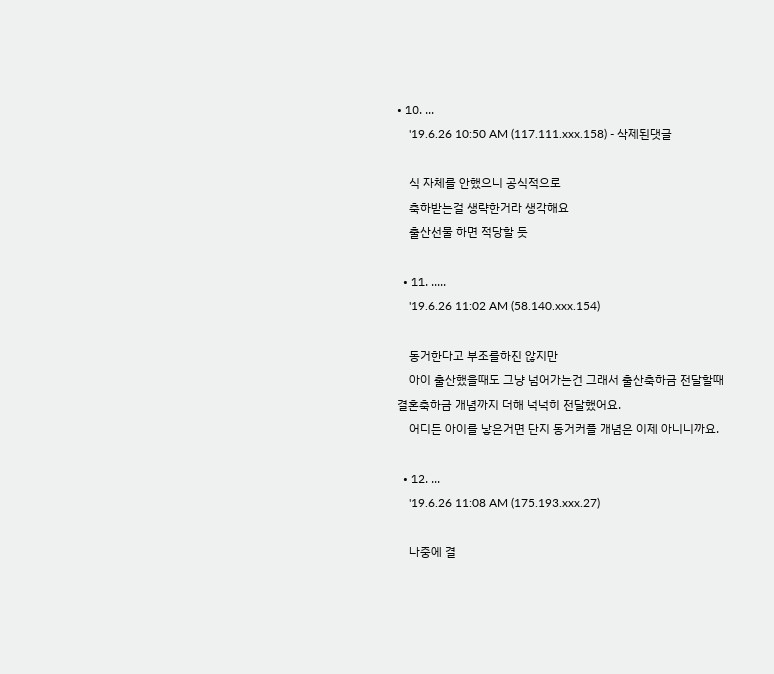• 10. ...
    '19.6.26 10:50 AM (117.111.xxx.158) - 삭제된댓글

    식 자체를 안했으니 공식적으로
    축하받는걸 생략한거라 생각해요
    출산선물 하면 적당할 듯

  • 11. .....
    '19.6.26 11:02 AM (58.140.xxx.154)

    동거한다고 부조를하진 않지만
    아이 출산했을때도 그냥 넘어가는건 그래서 출산축하금 전달할때 결혼축하금 개념까지 더해 넉넉히 전달했어요.
    어디든 아이를 낳은거면 단지 동거커플 개념은 이제 아니니까요.

  • 12. ...
    '19.6.26 11:08 AM (175.193.xxx.27)

    나중에 결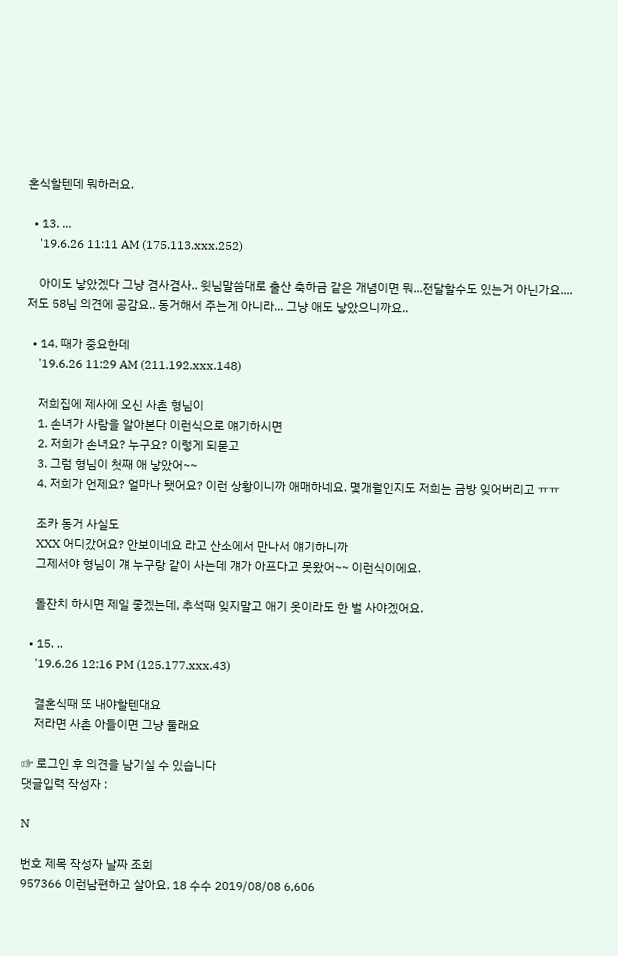혼식할텐데 뭐하러요.

  • 13. ...
    '19.6.26 11:11 AM (175.113.xxx.252)

    아이도 낳았겠다 그냥 겸사겸사.. 윗님말씀대로 출산 축하금 같은 개념이면 뭐...전달할수도 있는거 아닌가요.... 저도 58님 의견에 공감요.. 동거해서 주는게 아니라... 그냥 애도 낳았으니까요..

  • 14. 때가 중요한데
    '19.6.26 11:29 AM (211.192.xxx.148)

    저희집에 제사에 오신 사촌 형님이
    1. 손녀가 사람을 알아본다 이런식으로 얘기하시면
    2. 저희가 손녀요? 누구요? 이렇게 되묻고
    3. 그럼 형님이 첫째 애 낳았어~~
    4. 저희가 언제요? 얼마나 됏어요? 이런 상황이니까 애매하네요. 몇개월인지도 저희는 금방 잊어버리고 ㅠㅠ

    조카 동거 사실도
    XXX 어디갔어요? 안보이네요 라고 산소에서 만나서 얘기하니까
    그제서야 형님이 걔 누구랑 같이 사는데 걔가 아프다고 못왔어~~ 이런식이에요.

    돌잔치 하시면 제일 좋겠는데, 추석때 잊지말고 애기 옷이라도 한 벌 사야겠어요.

  • 15. ..
    '19.6.26 12:16 PM (125.177.xxx.43)

    결혼식때 또 내야할텐대요
    저라면 사촌 아들이면 그냥 둘래요

☞ 로그인 후 의견을 남기실 수 있습니다
댓글입력 작성자 :

N

번호 제목 작성자 날짜 조회
957366 이런남편하고 살아요. 18 수수 2019/08/08 6,606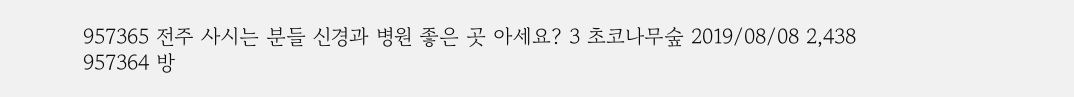957365 전주 사시는 분들 신경과 병원 좋은 곳 아세요? 3 초코나무숲 2019/08/08 2,438
957364 방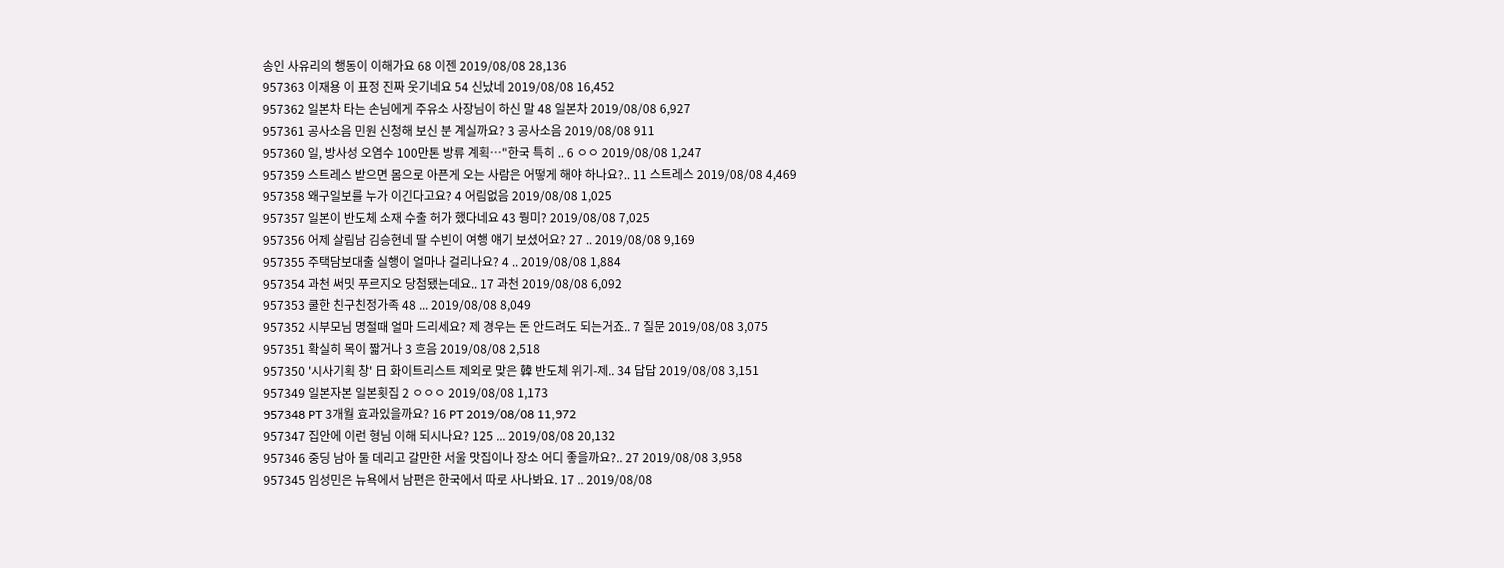송인 사유리의 행동이 이해가요 68 이젠 2019/08/08 28,136
957363 이재용 이 표정 진짜 웃기네요 54 신났네 2019/08/08 16,452
957362 일본차 타는 손님에게 주유소 사장님이 하신 말 48 일본차 2019/08/08 6,927
957361 공사소음 민원 신청해 보신 분 계실까요? 3 공사소음 2019/08/08 911
957360 일, 방사성 오염수 100만톤 방류 계획…"한국 특히 .. 6 ㅇㅇ 2019/08/08 1,247
957359 스트레스 받으면 몸으로 아픈게 오는 사람은 어떻게 해야 하나요?.. 11 스트레스 2019/08/08 4,469
957358 왜구일보를 누가 이긴다고요? 4 어림없음 2019/08/08 1,025
957357 일본이 반도체 소재 수출 허가 했다네요 43 뭥미? 2019/08/08 7,025
957356 어제 살림남 김승현네 딸 수빈이 여행 얘기 보셨어요? 27 .. 2019/08/08 9,169
957355 주택담보대출 실행이 얼마나 걸리나요? 4 .. 2019/08/08 1,884
957354 과천 써밋 푸르지오 당첨됐는데요.. 17 과천 2019/08/08 6,092
957353 쿨한 친구친정가족 48 ... 2019/08/08 8,049
957352 시부모님 명절때 얼마 드리세요? 제 경우는 돈 안드려도 되는거죠.. 7 질문 2019/08/08 3,075
957351 확실히 목이 짧거나 3 흐음 2019/08/08 2,518
957350 '시사기획 창' 日 화이트리스트 제외로 맞은 韓 반도체 위기-제.. 34 답답 2019/08/08 3,151
957349 일본자본 일본횟집 2 ㅇㅇㅇ 2019/08/08 1,173
957348 PT 3개월 효과있을까요? 16 PT 2019/08/08 11,972
957347 집안에 이런 형님 이해 되시나요? 125 ... 2019/08/08 20,132
957346 중딩 남아 둘 데리고 갈만한 서울 맛집이나 장소 어디 좋을까요?.. 27 2019/08/08 3,958
957345 임성민은 뉴욕에서 남편은 한국에서 따로 사나봐요. 17 .. 2019/08/08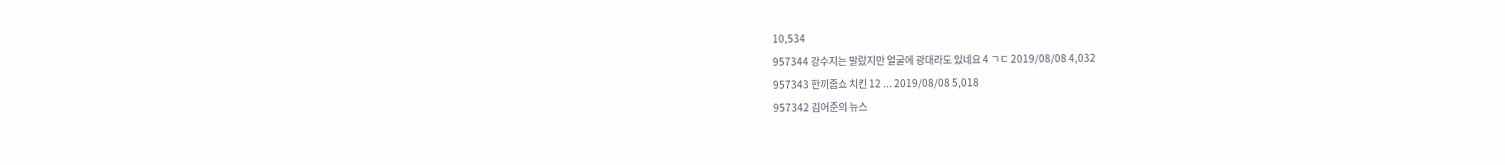10,534
957344 강수지는 말랐지만 얼굴에 광대라도 있네요 4 ㄱㄷ 2019/08/08 4,032
957343 한끼줍쇼 치킨 12 ... 2019/08/08 5,018
957342 김어준의 뉴스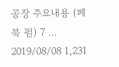공장 주요내용 (페북 펌) 7 ... 2019/08/08 1,231